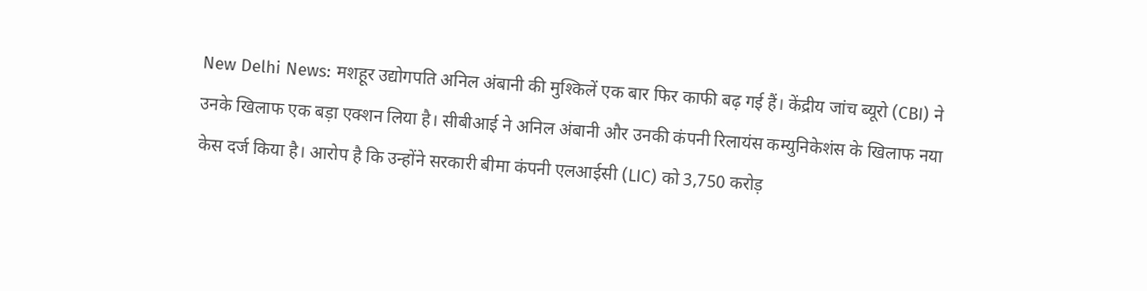New Delhi News: मशहूर उद्योगपति अनिल अंबानी की मुश्किलें एक बार फिर काफी बढ़ गई हैं। केंद्रीय जांच ब्यूरो (CBI) ने उनके खिलाफ एक बड़ा एक्शन लिया है। सीबीआई ने अनिल अंबानी और उनकी कंपनी रिलायंस कम्युनिकेशंस के खिलाफ नया केस दर्ज किया है। आरोप है कि उन्होंने सरकारी बीमा कंपनी एलआईसी (LIC) को 3,750 करोड़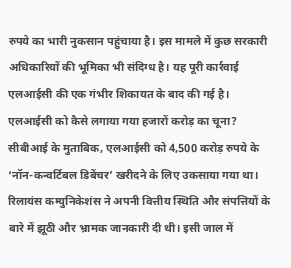रुपये का भारी नुकसान पहुंचाया है। इस मामले में कुछ सरकारी अधिकारियों की भूमिका भी संदिग्ध है। यह पूरी कार्रवाई एलआईसी की एक गंभीर शिकायत के बाद की गई है।
एलआईसी को कैसे लगाया गया हजारों करोड़ का चूना?
सीबीआई के मुताबिक, एलआईसी को 4,500 करोड़ रुपये के ‘नॉन-कन्वर्टिबल डिबेंचर’ खरीदने के लिए उकसाया गया था। रिलायंस कम्युनिकेशंस ने अपनी वित्तीय स्थिति और संपत्तियों के बारे में झूठी और भ्रामक जानकारी दी थी। इसी जाल में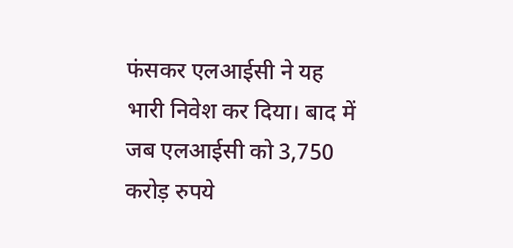फंसकर एलआईसी ने यह भारी निवेश कर दिया। बाद में जब एलआईसी को 3,750 करोड़ रुपये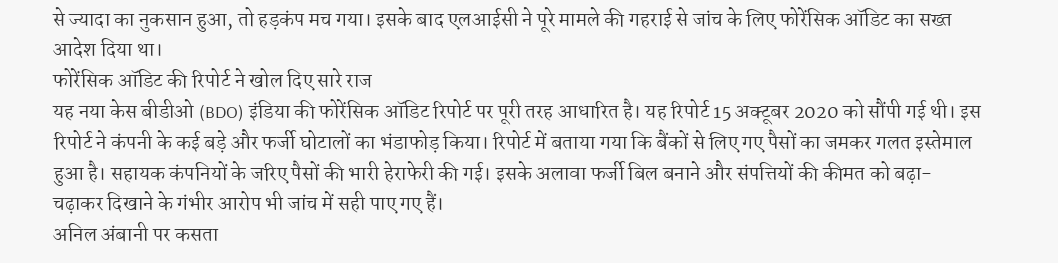से ज्यादा का नुकसान हुआ, तो हड़कंप मच गया। इसके बाद एलआईसी ने पूरे मामले की गहराई से जांच के लिए फोरेंसिक ऑडिट का सख्त आदेश दिया था।
फोरेंसिक ऑडिट की रिपोर्ट ने खोल दिए सारे राज
यह नया केस बीडीओ (BDO) इंडिया की फोरेंसिक ऑडिट रिपोर्ट पर पूरी तरह आधारित है। यह रिपोर्ट 15 अक्टूबर 2020 को सौंपी गई थी। इस रिपोर्ट ने कंपनी के कई बड़े और फर्जी घोटालों का भंडाफोड़ किया। रिपोर्ट में बताया गया कि बैंकों से लिए गए पैसों का जमकर गलत इस्तेमाल हुआ है। सहायक कंपनियों के जरिए पैसों की भारी हेराफेरी की गई। इसके अलावा फर्जी बिल बनाने और संपत्तियों की कीमत को बढ़ा-चढ़ाकर दिखाने के गंभीर आरोप भी जांच में सही पाए गए हैं।
अनिल अंबानी पर कसता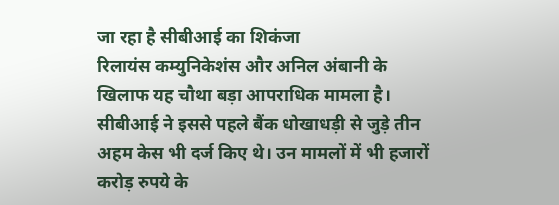जा रहा है सीबीआई का शिकंजा
रिलायंस कम्युनिकेशंस और अनिल अंबानी के खिलाफ यह चौथा बड़ा आपराधिक मामला है। सीबीआई ने इससे पहले बैंक धोखाधड़ी से जुड़े तीन अहम केस भी दर्ज किए थे। उन मामलों में भी हजारों करोड़ रुपये के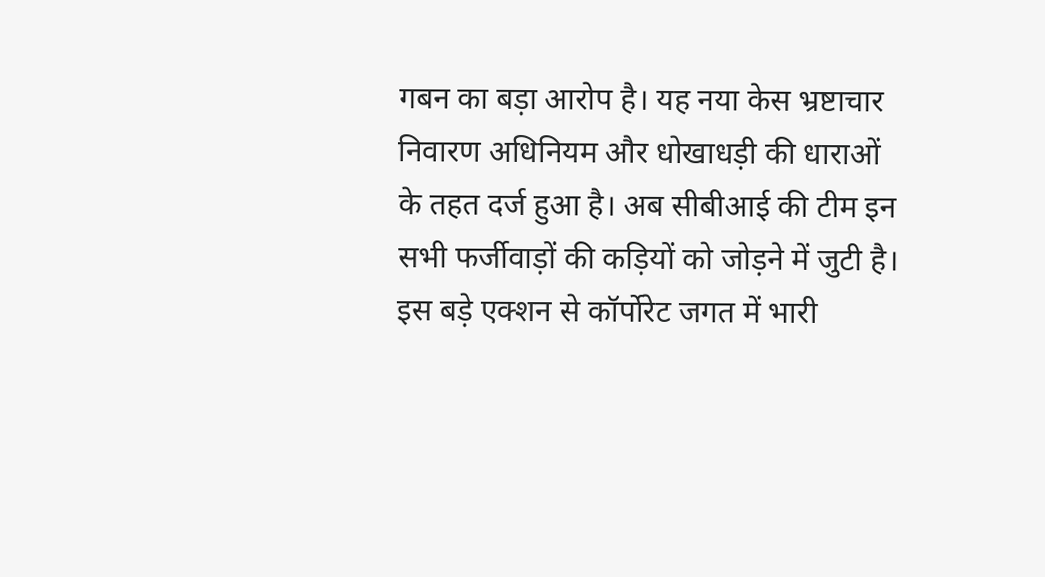गबन का बड़ा आरोप है। यह नया केस भ्रष्टाचार निवारण अधिनियम और धोखाधड़ी की धाराओं के तहत दर्ज हुआ है। अब सीबीआई की टीम इन सभी फर्जीवाड़ों की कड़ियों को जोड़ने में जुटी है। इस बड़े एक्शन से कॉर्पोरेट जगत में भारी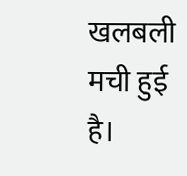खलबली मची हुई है।